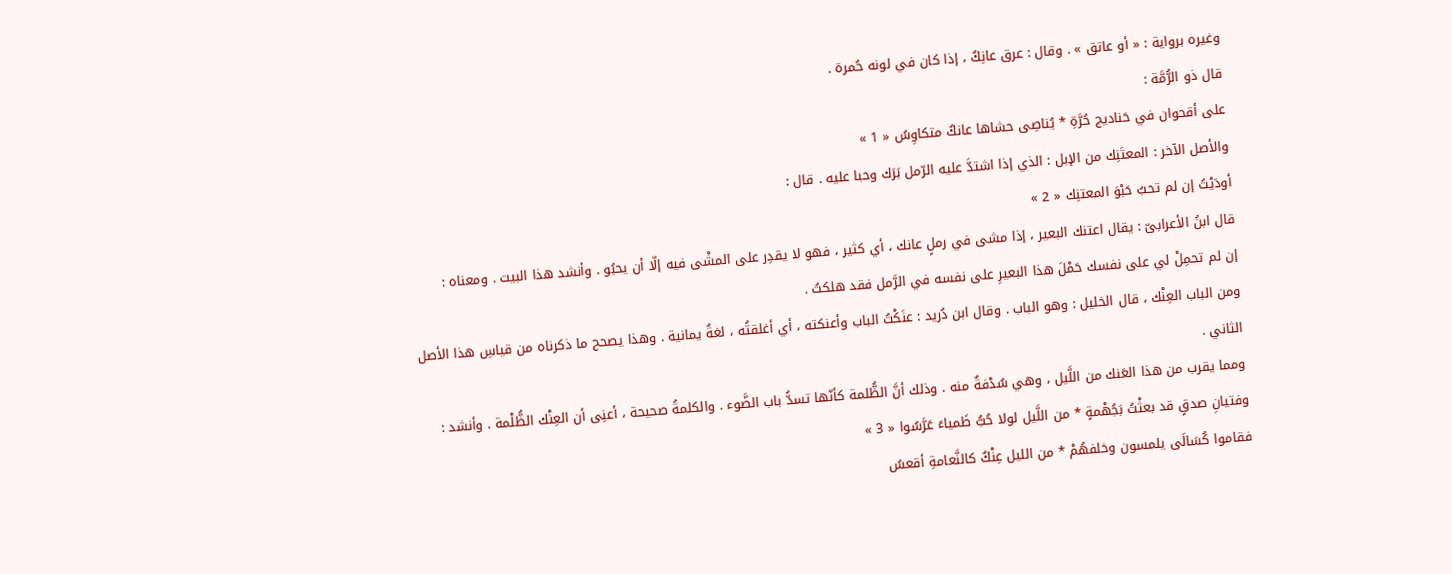وغيره برواية : « أو عاتق » . وقال : عرق عانِكٌ ، إذا كان في لونه حُمرة .
قال ذو الرُّمَّة :
على أقحوان في حَناديج حُرَّةِ * يُناصِى حشاها عانكٌ متكاوِسُ « 1 »
والأصل الآخر : المعتَنِك من الإبل : الذي إذا اشتدَّ عليه الرّمل بَرَك وحبا عليه . قال :
أودَيْتُ إن لم تحبُ حَبْوَ المعتنِك « 2 »
قال ابنُ الأعرابىّ : يقال اعتنك البعير ، إذا مشى في رملٍ عانك ، أي كثير ، فهو لا يقدِر على المشْى فيه إلّا أن يحبُو . وأنشد هذا البيت . ومعناه :
إن لم تحمِلْ لي على نفسك حَمْلَ هذا البعيرِ على نفسه في الرَّمل فقد هلكتُ .
ومن الباب العِنْك ، قال الخليل : وهو الباب . وقال ابن دُريد : عنَكْتُ الباب وأعنكته ، أي أغلقتُه ، لغةٌ يمانية . وهذا يصحح ما ذكرناه من قياسِ هذا الأصل الثاني .
ومما يقرب من هذا العَنك من اللَّيل ، وهي سُدْفةٌ منه . وذلك أنَّ الظُّلمة كأنّها تسدُّ باب الضَّوء . والكلمةُ صحيحة ، أعنِى أن العِنْك الظُّلْمة . وأنشد :
وفتيانِ صدقٍ قد بعثْتُ بَجُهْمةٍ * من اللَّيل لولا حُبُّ ظَمياءَ عَرَّسُوا « 3 »
فقاموا كُسَالَى يلمسون وخلفهُمْ * من الليل عِنْكٌ كالنَّعامةِ أقعسُ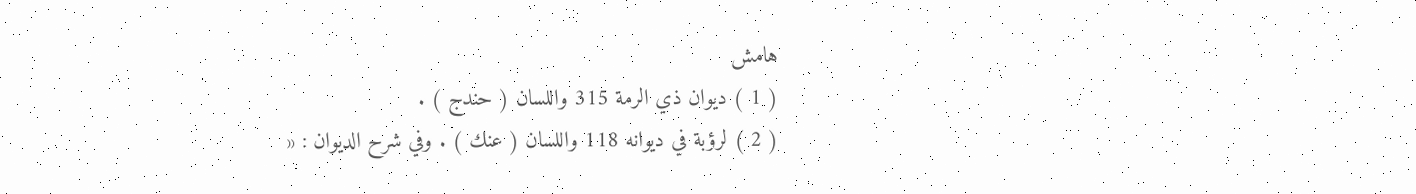هامش
( 1 ) ديوان ذي الرمة 315 واللسان ( حندج ) .
( 2 ) لرؤبة في ديوانه 118 واللسان ( عنك ) . وفي شرح الديوان : «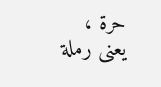حرة ، يعنى رملة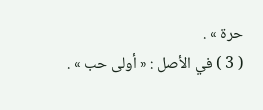حرة » .
( 3 ) في الأصل : « أولى حب » .